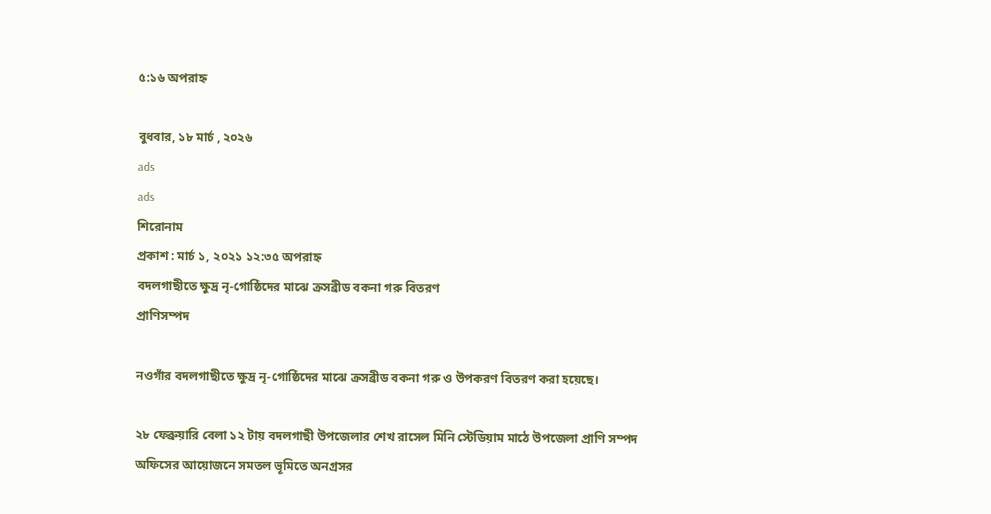৫:১৬ অপরাহ্ন

বুধবার, ১৮ মার্চ , ২০২৬
ads
ads
শিরোনাম
প্রকাশ : মার্চ ১, ২০২১ ১২:৩৫ অপরাহ্ন
বদলগাছীতে ক্ষুদ্র নৃ-গোষ্ঠিদের মাঝে ক্রসব্রীড বকনা গরু বিতরণ
প্রাণিসম্পদ

নওগাঁর বদলগাছীতে ক্ষুদ্র নৃ-গোষ্ঠিদের মাঝে ক্রসব্রীড বকনা গরু ও উপকরণ বিতরণ করা হয়েছে।

২৮ ফেব্রুয়ারি বেলা ১২ টায় বদলগাছী উপজেলার শেখ রাসেল মিনি স্টেডিয়াম মাঠে উপজেলা প্রাণি সম্পদ অফিসের আয়োজনে সমতল ভূমিতে অনগ্রসর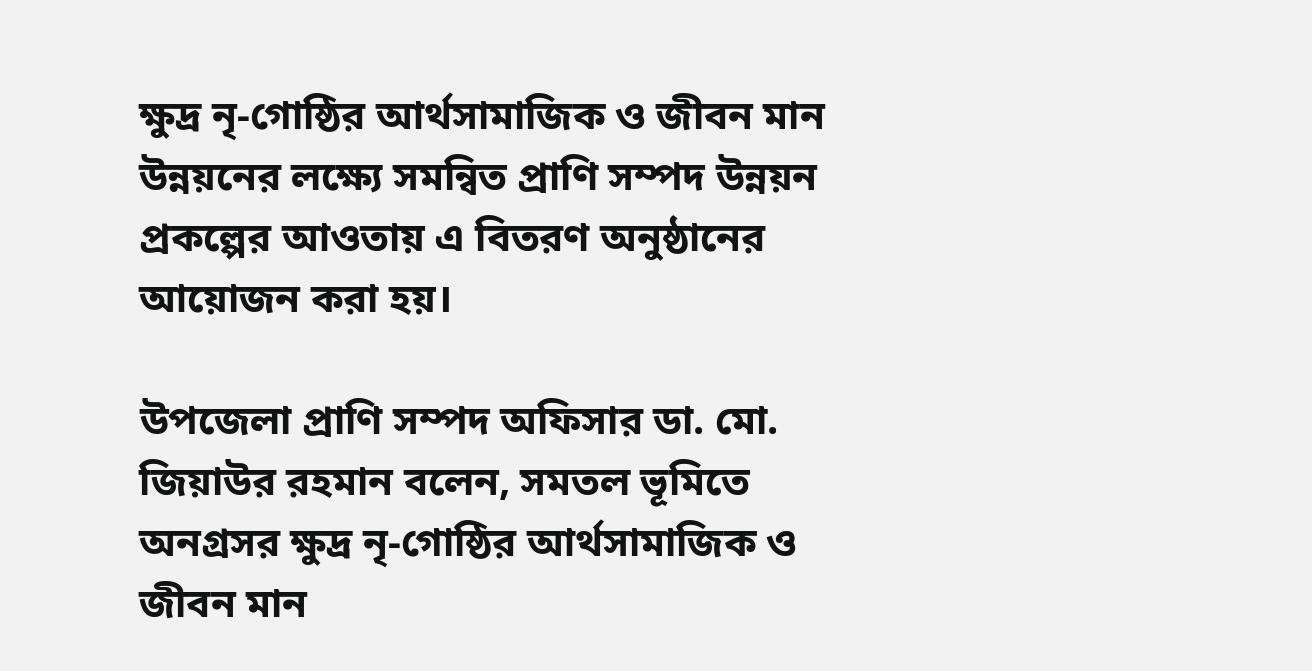ক্ষুদ্র নৃ-গোষ্ঠির আর্থসামাজিক ও জীবন মান উন্নয়নের লক্ষ্যে সমন্বিত প্রাণি সম্পদ উন্নয়ন প্রকল্পের আওতায় এ বিতরণ অনুষ্ঠানের আয়োজন করা হয়।

উপজেলা প্রাণি সম্পদ অফিসার ডা. মো. জিয়াউর রহমান বলেন, সমতল ভূমিতে অনগ্রসর ক্ষুদ্র নৃ-গোষ্ঠির আর্থসামাজিক ও জীবন মান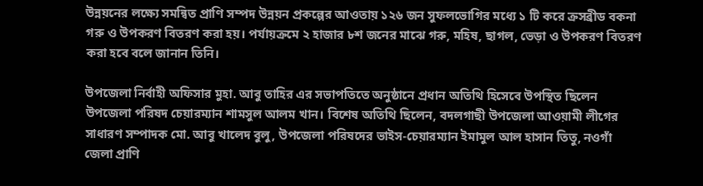উন্নয়নের লক্ষ্যে সমন্বিত প্রাণি সম্পদ উন্নয়ন প্রকল্পের আওতায় ১২৬ জন সুফলভোগির মধ্যে ১ টি করে ক্রসব্রীড বকনা গরু ও উপকরণ বিতরণ করা হয়। পর্যায়ক্রমে ২ হাজার ৮শ জনের মাঝে গরু, মহিষ, ছাগল, ভেড়া ও উপকরণ বিতরণ করা হবে বলে জানান তিনি।

উপজেলা নির্বাহী অফিসার মুহা. আবু তাহির এর সভাপতিতে অনুষ্ঠানে প্রধান অতিথি হিসেবে উপস্থিত ছিলেন উপজেলা পরিষদ চেয়ারম্যান শামসুল আলম খান। বিশেষ অতিথি ছিলেন, বদলগাছী উপজেলা আওয়ামী লীগের সাধারণ সম্পাদক মো. আবু খালেদ বুলু, উপজেলা পরিষদের ভাইস-চেয়ারম্যান ইমামুল আল হাসান তিতু, নওগাঁ জেলা প্রাণি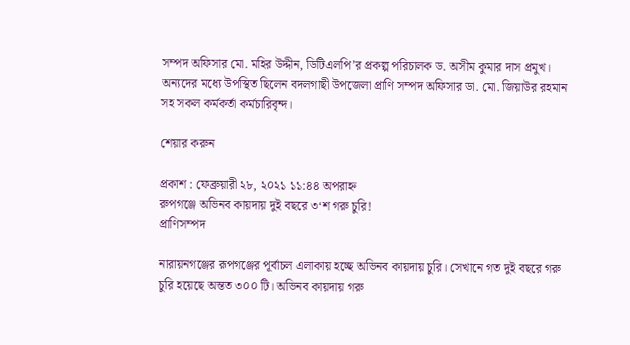সম্পদ অফিসার মো. মহির উদ্দীন, ডিটিএলপি’র প্রকল্প পরিচালক ড. অসীম কুমার দাস প্রমুখ। অন্যদের মধ্যে উপস্থিত ছিলেন বদলগাছী উপজেলা প্রাণি সম্পদ অফিসার ডা. মো. জিয়াউর রহমান সহ সকল কর্মকর্তা কর্মচারিবৃন্দ।

শেয়ার করুন

প্রকাশ : ফেব্রুয়ারী ২৮, ২০২১ ১১:৪৪ অপরাহ্ন
রুপগঞ্জে অভিনব কায়দায় দুই বছরে ৩‘শ গরু চুরি!
প্রাণিসম্পদ

নারায়নগঞ্জের রূপগঞ্জের পূর্বাচল এলাকায় হচ্ছে অভিনব কায়দায় চুরি। সেখানে গত দুই বছরে গরু চুরি হয়েছে অন্তত ৩০০ টি। অভিনব কায়দায় গরু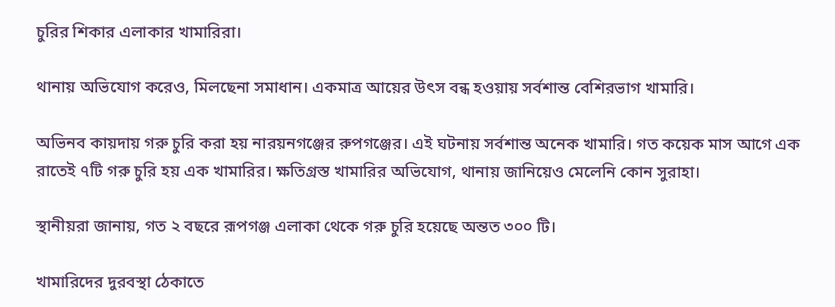চুরির শিকার এলাকার খামারিরা।

থানায় অভিযোগ করেও, মিলছেনা সমাধান। একমাত্র আয়ের উৎস বন্ধ হওয়ায় সর্বশান্ত বেশিরভাগ খামারি।

অভিনব কায়দায় গরু চুরি করা হয় নারয়নগঞ্জের রুপগঞ্জের। এই ঘটনায় সর্বশান্ত অনেক খামারি। গত কয়েক মাস আগে এক রাতেই ৭টি গরু চুরি হয় এক খামারির। ক্ষতিগ্রস্ত খামারির অভিযোগ, থানায় জানিয়েও মেলেনি কোন সুরাহা।

স্থানীয়রা জানায়, গত ২ বছরে রূপগঞ্জ এলাকা থেকে গরু চুরি হয়েছে অন্তত ৩০০ টি।

খামারিদের দুরবস্থা ঠেকাতে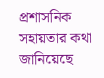প্রশাসনিক সহায়তার কথা জানিয়েছে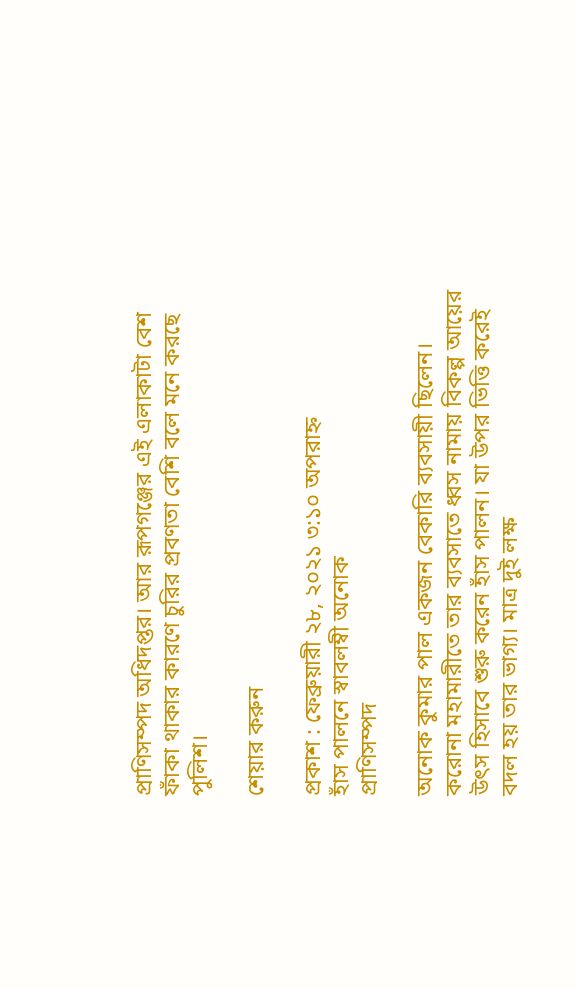প্রাণিসম্পদ অধিদপ্তর। আর রূপগঞ্জের এই এলাকাটা বেশ ফাঁকা থাকার কারণে চুরির প্রবণতা বেশি বলে মনে করছে পুলিশ।

শেয়ার করুন

প্রকাশ : ফেব্রুয়ারী ২৮, ২০২১ ৩:১০ অপরাহ্ন
হাঁস পালনে স্বাবলম্বী অনোক
প্রাণিসম্পদ

অনোক কুমার পাল একজন বেকারি ব্যবসায়ী ছিলেন। করোনা মহামারীতে তার ব্যবসাতে ধ্বস নামায় বিকল্প আয়ের উৎস হিসাবে শুরু করেন হাঁস পালন। যা উপর ভিত্তি করেই বদল হয় তার ভাগ্য। মাত্র দুই লক্ষ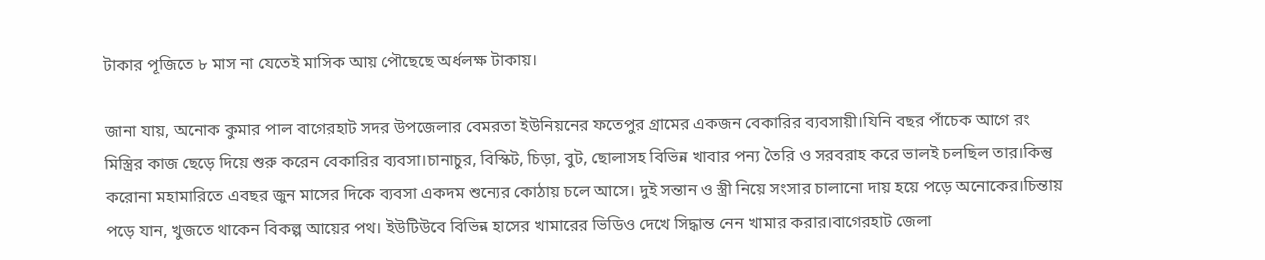টাকার পূজিতে ৮ মাস না যেতেই মাসিক আয় পৌছেছে অর্ধলক্ষ টাকায়।

জানা যায়, অনোক কুমার পাল বাগেরহাট সদর উপজেলার বেমরতা ইউনিয়নের ফতেপুর গ্রামের একজন বেকারির ব্যবসায়ী।যিনি বছর পাঁচেক আগে রং মিস্ত্রির কাজ ছেড়ে দিয়ে শুরু করেন বেকারির ব্যবসা।চানাচুর, বিস্কিট, চিড়া, বুট, ছোলাসহ বিভিন্ন খাবার পন্য তৈরি ও সরবরাহ করে ভালই চলছিল তার।কিন্তু করোনা মহামারিতে এবছর জুন মাসের দিকে ব্যবসা একদম শুন্যের কোঠায় চলে আসে। দুই সন্তান ও স্ত্রী নিয়ে সংসার চালানো দায় হয়ে পড়ে অনোকের।চিন্তায় পড়ে যান, খুজতে থাকেন বিকল্প আয়ের পথ। ইউটিউবে বিভিন্ন হাসের খামারের ভিডিও দেখে সিদ্ধান্ত নেন খামার করার।বাগেরহাট জেলা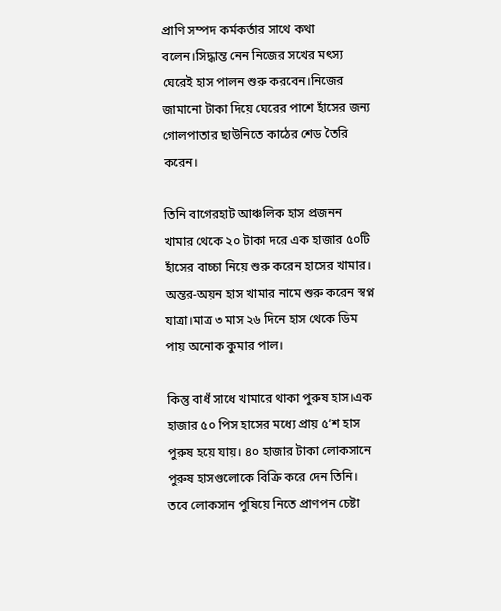প্রাণি সম্পদ কর্মকর্তার সাথে কথা বলেন।সিদ্ধান্ত নেন নিজের সখের মৎস্য ঘেরেই হাস পালন শুরু করবেন।নিজের জামানো টাকা দিয়ে ঘেরের পাশে হাঁসের জন্য গোলপাতার ছাউনিতে কাঠের শেড তৈরি করেন।

তিনি বাগেরহাট আঞ্চলিক হাস প্রজনন খামার থেকে ২০ টাকা দরে এক হাজার ৫০টি হাঁসের বাচ্চা নিয়ে শুরু করেন হাসের খামার। অন্তর-অয়ন হাস খামার নামে শুরু করেন স্বপ্ন যাত্রা।মাত্র ৩ মাস ২৬ দিনে হাস থেকে ডিম পায় অনোক কুমার পাল।

কিন্তু বাধঁ সাধে খামারে থাকা পুরুষ হাস।এক হাজার ৫০ পিস হাসের মধ্যে প্রায় ৫‘শ হাস পুরুষ হয়ে যায়। ৪০ হাজার টাকা লোকসানে পুরুষ হাসগুলোকে বিক্রি করে দেন তিনি। তবে লোকসান পুষিয়ে নিতে প্রাণপন চেষ্টা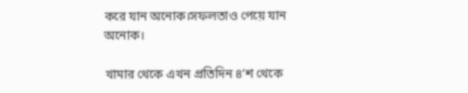করে যান অনোক।সফলতাও পেয়ে যান অনোক।

খামার থেকে এখন প্রতিদিন ৪‘শ থেকে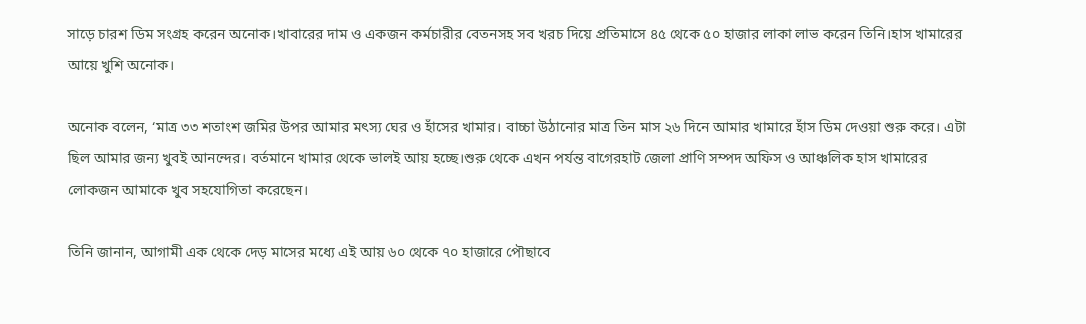সাড়ে চারশ ডিম সংগ্রহ করেন অনোক।খাবারের দাম ও একজন কর্মচারীর বেতনসহ সব খরচ দিয়ে প্রতিমাসে ৪৫ থেকে ৫০ হাজার লাকা লাভ করেন তিনি।হাস খামারের আয়ে খুশি অনোক।

অনোক বলেন, ‘মাত্র ৩৩ শতাংশ জমির উপর আমার মৎস্য ঘের ও হাঁসের খামার। বাচ্চা উঠানোর মাত্র তিন মাস ২৬ দিনে আমার খামারে হাঁস ডিম দেওয়া শুরু করে। এটা ছিল আমার জন্য খুবই আনন্দের। বর্তমানে খামার থেকে ভালই আয় হচ্ছে।শুরু থেকে এখন পর্যন্ত বাগেরহাট জেলা প্রাণি সম্পদ অফিস ও আঞ্চলিক হাস খামারের লোকজন আমাকে খুব সহযোগিতা করেছেন।

তিনি জানান, আগামী এক থেকে দেড় মাসের মধ্যে এই আয় ৬০ থেকে ৭০ হাজারে পৌছাবে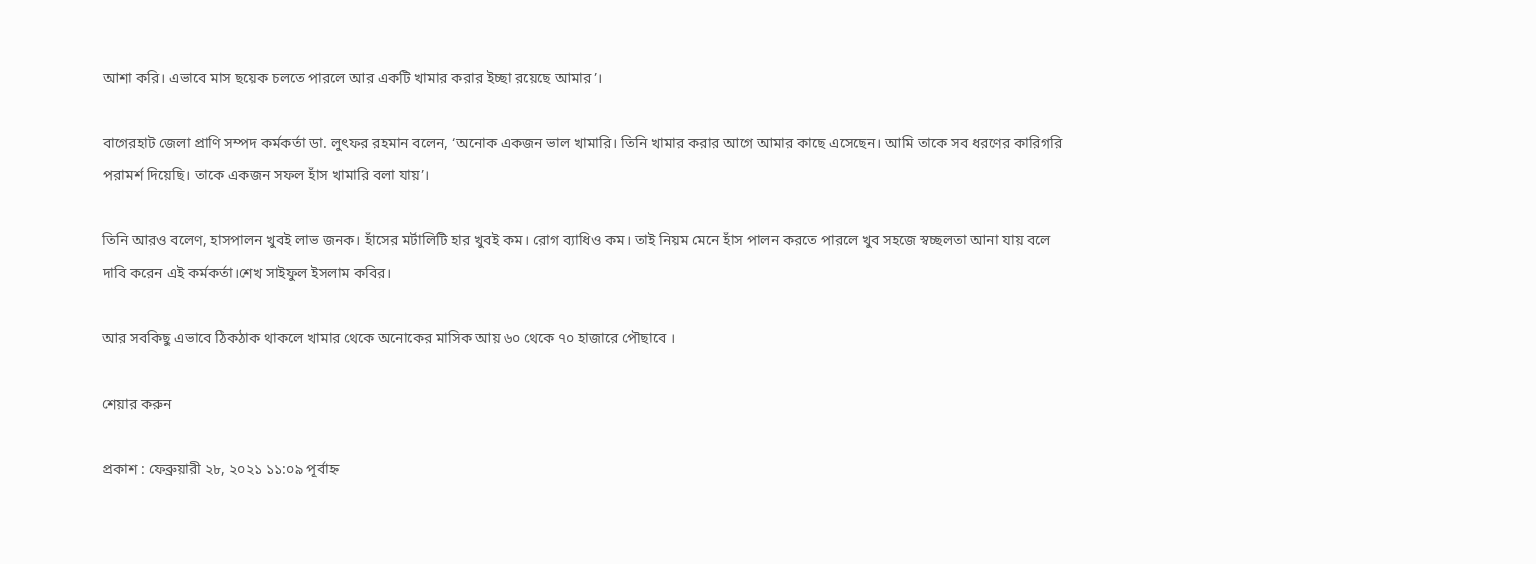আশা করি। এভাবে মাস ছয়েক চলতে পারলে আর একটি খামার করার ইচ্ছা রয়েছে আমার’।

বাগেরহাট জেলা প্রাণি সম্পদ কর্মকর্তা ডা. লুৎফর রহমান বলেন, ‘অনোক একজন ভাল খামারি। তিনি খামার করার আগে আমার কাছে এসেছেন। আমি তাকে সব ধরণের কারিগরি পরামর্শ দিয়েছি। তাকে একজন সফল হাঁস খামারি বলা যায়’।

তিনি আরও বলেণ, হাসপালন খুবই লাভ জনক। হাঁসের মর্টালিটি হার খুবই কম। রোগ ব্যাধিও কম। তাই নিয়ম মেনে হাঁস পালন করতে পারলে খুব সহজে স্বচ্ছলতা আনা যায় বলে দাবি করেন এই কর্মকর্তা।শেখ সাইফুল ইসলাম কবির।

আর সবকিছু এভাবে ঠিকঠাক থাকলে খামার থেকে অনোকের মাসিক আয় ৬০ থেকে ৭০ হাজারে পৌছাবে ।

শেয়ার করুন

প্রকাশ : ফেব্রুয়ারী ২৮, ২০২১ ১১:০৯ পূর্বাহ্ন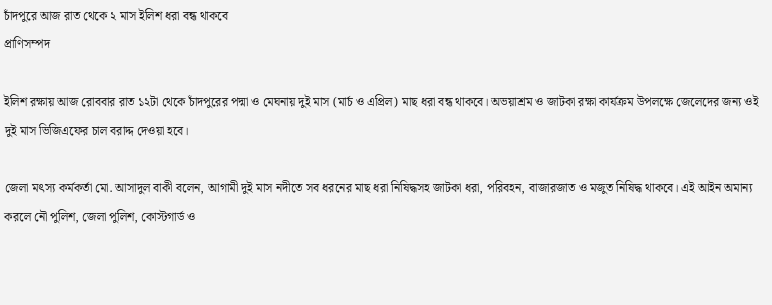চাঁদপুরে আজ রাত থেকে ২ মাস ইলিশ ধরা বন্ধ থাকবে
প্রাণিসম্পদ

ইলিশ রক্ষায় আজ রোববার রাত ১২টা থেকে চাঁদপুরের পদ্মা ও মেঘনায় দুই মাস (মার্চ ও এপ্রিল) মাছ ধরা বন্ধ থাকবে। অভয়াশ্রম ও জাটকা রক্ষা কার্যক্রম উপলক্ষে জেলেদের জন্য ওই দুই মাস ভিজিএফের চাল বরাদ্দ দেওয়া হবে।

জেলা মৎস্য কর্মকর্তা মো. আসাদুল বাকী বলেন, আগামী দুই মাস নদীতে সব ধরনের মাছ ধরা নিষিদ্ধসহ জাটকা ধরা, পরিবহন, বাজারজাত ও মজুত নিষিদ্ধ থাকবে। এই আইন অমান্য করলে নৌ পুলিশ, জেলা পুলিশ, কোস্টগার্ড ও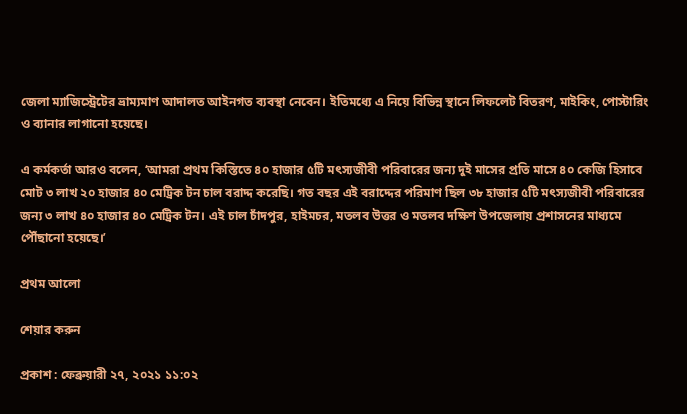জেলা ম্যাজিস্ট্রেটের ভ্রাম্যমাণ আদালত আইনগত ব্যবস্থা নেবেন। ইতিমধ্যে এ নিয়ে বিভিন্ন স্থানে লিফলেট বিতরণ, মাইকিং, পোস্টারিং ও ব্যানার লাগানো হয়েছে।

এ কর্মকর্তা আরও বলেন, ‘আমরা প্রথম কিস্তিতে ৪০ হাজার ৫টি মৎস্যজীবী পরিবারের জন্য দুই মাসের প্রতি মাসে ৪০ কেজি হিসাবে মোট ৩ লাখ ২০ হাজার ৪০ মেট্রিক টন চাল বরাদ্দ করেছি। গত বছর এই বরাদ্দের পরিমাণ ছিল ৩৮ হাজার ৫টি মৎস্যজীবী পরিবারের জন্য ৩ লাখ ৪০ হাজার ৪০ মেট্রিক টন। এই চাল চাঁদপুর, হাইমচর, মতলব উত্তর ও মতলব দক্ষিণ উপজেলায় প্রশাসনের মাধ্যমে পৌঁছানো হয়েছে।’

প্রথম আলো

শেয়ার করুন

প্রকাশ : ফেব্রুয়ারী ২৭, ২০২১ ১১:০২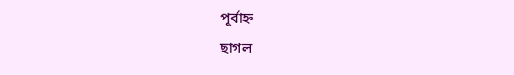পূর্বাহ্ন
ছাগল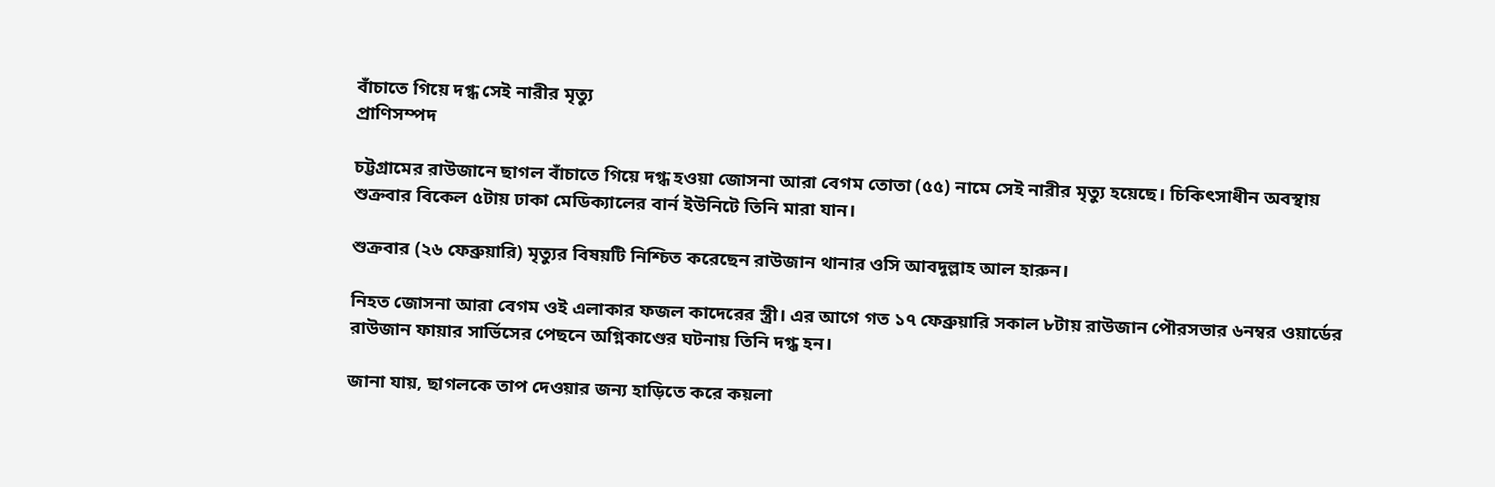বাঁচাতে গিয়ে দগ্ধ সেই নারীর মৃত্যু
প্রাণিসম্পদ

চট্টগ্রামের রাউজানে ছাগল বাঁচাতে গিয়ে দগ্ধ হওয়া জোসনা আরা বেগম তোতা (৫৫) নামে সেই নারীর মৃত্যু হয়েছে। চিকিৎসাধীন অবস্থায় শুক্রবার বিকেল ৫টায় ঢাকা মেডিক্যালের বার্ন ইউনিটে তিনি মারা যান।

শুক্রবার (২৬ ফেব্রুয়ারি) মৃত্যুর বিষয়টি নিশ্চিত করেছেন রাউজান থানার ওসি আবদুল্লাহ আল হারুন।

নিহত জোসনা আরা বেগম ওই এলাকার ফজল কাদেরের স্ত্রী। এর আগে গত ১৭ ফেব্রুয়ারি সকাল ৮টায় রাউজান পৌরসভার ৬নম্বর ওয়ার্ডের রাউজান ফায়ার সার্ভিসের পেছনে অগ্নিকাণ্ডের ঘটনায় তিনি দগ্ধ হন।

জানা যায়, ছাগলকে তাপ দেওয়ার জন্য হাড়িতে করে কয়লা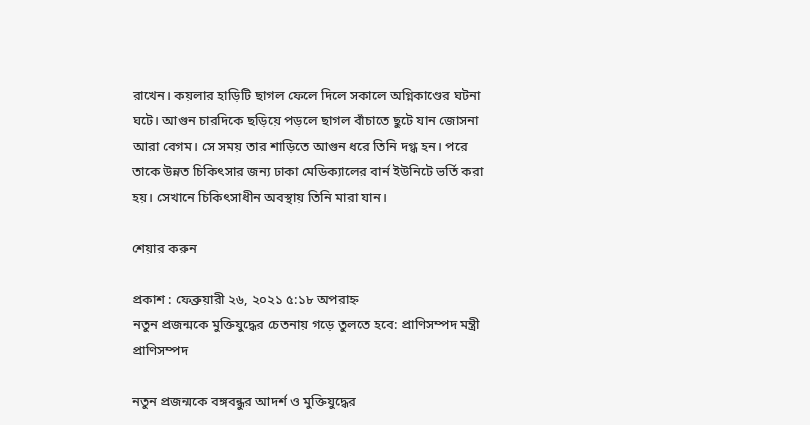রাখেন। কয়লার হাড়িটি ছাগল ফেলে দিলে সকালে অগ্নিকাণ্ডের ঘটনা ঘটে। আগুন চারদিকে ছড়িয়ে পড়লে ছাগল বাঁচাতে ছুটে যান জোসনা আরা বেগম। সে সময় তার শাড়িতে আগুন ধরে তিনি দগ্ধ হন। পরে তাকে উন্নত চিকিৎসার জন্য ঢাকা মেডিক্যালের বার্ন ইউনিটে ভর্তি করা হয়। সেখানে চিকিৎসাধীন অবস্থায় তিনি মারা যান।

শেয়ার করুন

প্রকাশ : ফেব্রুয়ারী ২৬, ২০২১ ৫:১৮ অপরাহ্ন
নতুন প্রজন্মকে মুক্তিযুদ্ধের চেতনায় গড়ে তুলতে হবে: প্রাণিসম্পদ মন্ত্রী
প্রাণিসম্পদ

নতুন প্রজন্মকে বঙ্গবন্ধুর আদর্শ ও মুক্তিযুদ্ধের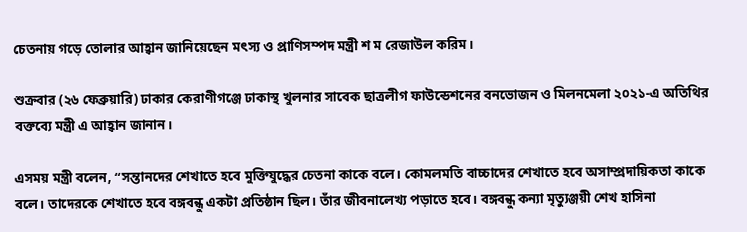চেতনায় গড়ে তোলার আহ্বান জানিয়েছেন মৎস্য ও প্রাণিসম্পদ মন্ত্রী শ ম রেজাউল করিম।

শুক্রবার (২৬ ফেব্রুয়ারি) ঢাকার কেরাণীগঞ্জে ঢাকাস্থ খুলনার সাবেক ছাত্রলীগ ফাউন্ডেশনের বনভোজন ও মিলনমেলা ২০২১-এ অতিথির বক্তব্যে মন্ত্রী এ আহ্বান জানান।

এসময় মন্ত্রী বলেন, “সন্তানদের শেখাতে হবে মুক্তিযুদ্ধের চেতনা কাকে বলে। কোমলমতি বাচ্চাদের শেখাতে হবে অসাম্প্রদায়িকতা কাকে বলে। তাদেরকে শেখাতে হবে বঙ্গবন্ধু একটা প্রতিষ্ঠান ছিল। তাঁর জীবনালেখ্য পড়াতে হবে। বঙ্গবন্ধু কন্যা মৃত্যুঞ্জয়ী শেখ হাসিনা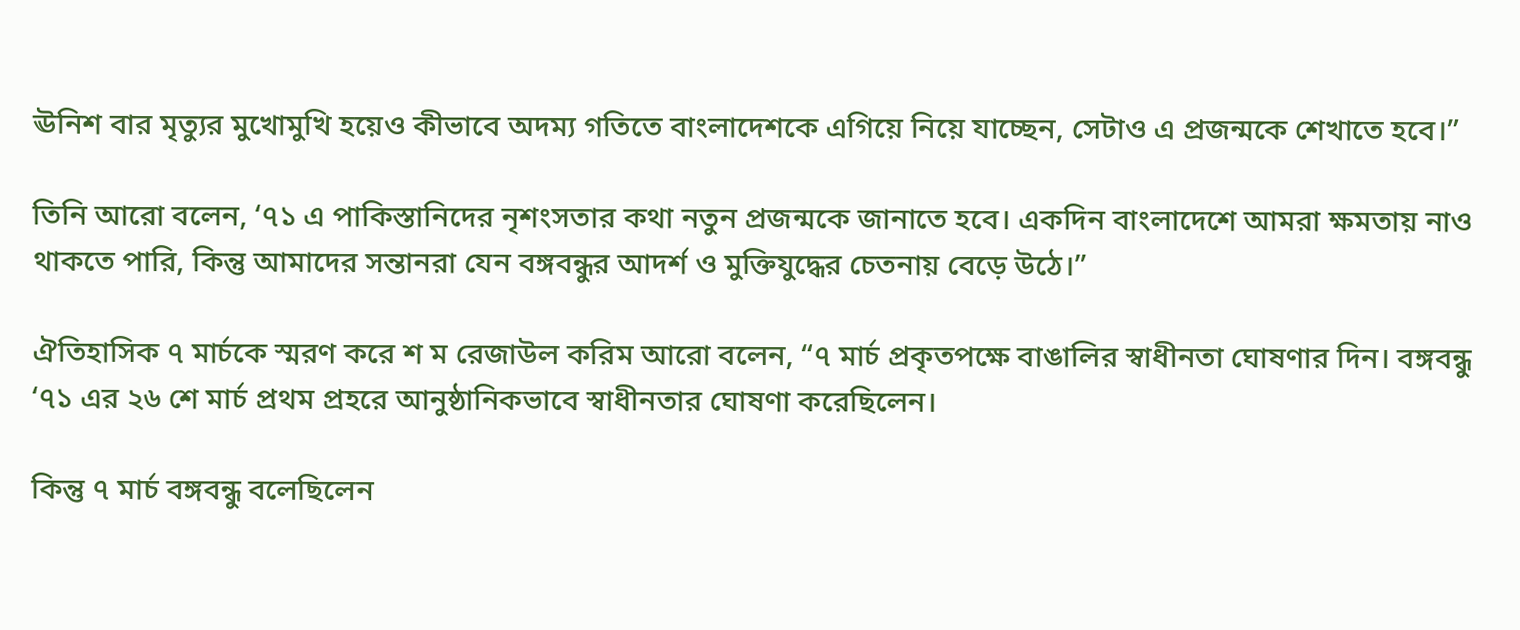ঊনিশ বার মৃত্যুর মুখোমুখি হয়েও কীভাবে অদম্য গতিতে বাংলাদেশকে এগিয়ে নিয়ে যাচ্ছেন, সেটাও এ প্রজন্মকে শেখাতে হবে।”

তিনি আরো বলেন, ‘৭১ এ পাকিস্তানিদের নৃশংসতার কথা নতুন প্রজন্মকে জানাতে হবে। একদিন বাংলাদেশে আমরা ক্ষমতায় নাও থাকতে পারি, কিন্তু আমাদের সন্তানরা যেন বঙ্গবন্ধুর আদর্শ ও মুক্তিযুদ্ধের চেতনায় বেড়ে উঠে।”

ঐতিহাসিক ৭ মার্চকে স্মরণ করে শ ম রেজাউল করিম আরো বলেন, “৭ মার্চ প্রকৃতপক্ষে বাঙালির স্বাধীনতা ঘোষণার দিন। বঙ্গবন্ধু ‘৭১ এর ২৬ শে মার্চ প্রথম প্রহরে আনুষ্ঠানিকভাবে স্বাধীনতার ঘোষণা করেছিলেন।

কিন্তু ৭ মার্চ বঙ্গবন্ধু বলেছিলেন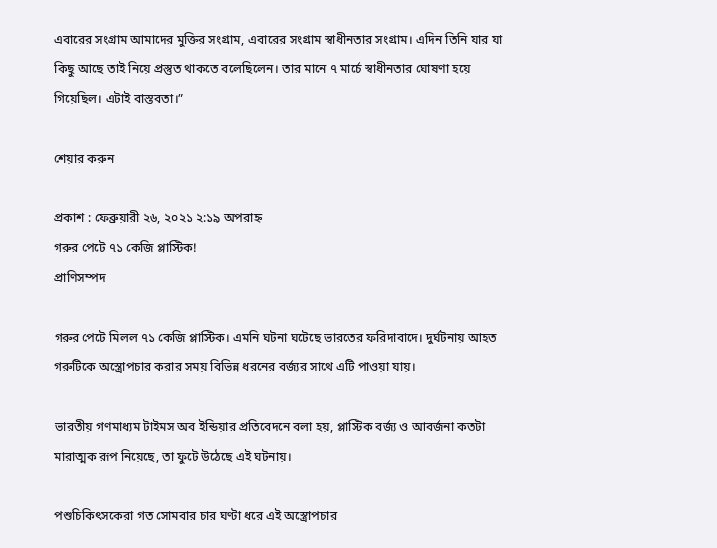এবারের সংগ্রাম আমাদের মুক্তির সংগ্রাম, এবারের সংগ্রাম স্বাধীনতার সংগ্রাম। এদিন তিনি যার যা কিছু আছে তাই নিয়ে প্রস্তুত থাকতে বলেছিলেন। তার মানে ৭ মার্চে স্বাধীনতার ঘোষণা হয়ে গিয়েছিল। এটাই বাস্তবতা।”

শেয়ার করুন

প্রকাশ : ফেব্রুয়ারী ২৬, ২০২১ ২:১৯ অপরাহ্ন
গরুর পেটে ৭১ কেজি প্লাস্টিক!
প্রাণিসম্পদ

গরুর পেটে মিলল ৭১ কেজি প্লাস্টিক। এমনি ঘটনা ঘটেছে ভারতের ফরিদাবাদে। দুর্ঘটনায় আহত গরুটিকে অস্ত্রোপচার করার সময় বিভিন্ন ধরনের বর্জ্যর সাথে এটি পাওয়া যায়।

ভারতীয় গণমাধ্যম টাইমস অব ইন্ডিয়ার প্রতিবেদনে বলা হয়, প্লাস্টিক বর্জ্য ও আবর্জনা কতটা মারাত্মক রূপ নিয়েছে, তা ফুটে উঠেছে এই ঘটনায়।

পশুচিকিৎসকেরা গত সোমবার চার ঘণ্টা ধরে এই অস্ত্রোপচার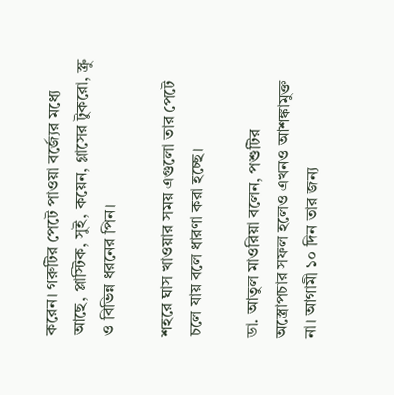করেন। গরুটির পেটে পাওয়া বর্জ্যের মধ্যে আছে, প্লাস্টিক, সুই, কয়েন, গ্লাসের টুকরো, স্ক্রু ও বিভিন্ন ধরনের পিন।

শহরে ঘাস খাওয়ার সময় এগুলো তার পেটে চলে যায় বলে ধারণা করা হচ্ছে।

ডা. আতুল মাওরিয়া বলেন, পশুটির অস্ত্রোপচার সফল হলেও এখনও আশঙ্কামুক্ত না। আগামী ১০ দিন তার জন্য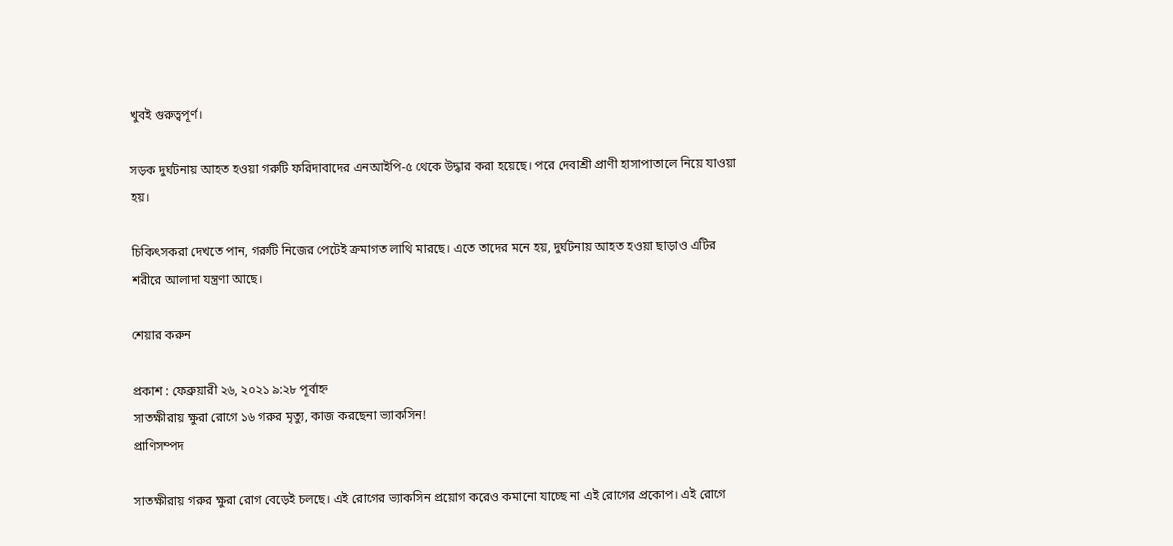খুবই গুরুত্বপূর্ণ।

সড়ক দুর্ঘটনায় আহত হওয়া গরুটি ফরিদাবাদের এনআইপি-৫ থেকে উদ্ধার করা হয়েছে। পরে দেবাশ্রী প্রাণী হাসাপাতালে নিয়ে যাওয়া হয়।

চিকিৎসকরা দেখতে পান, গরুটি নিজের পেটেই ক্রমাগত লাথি মারছে। এতে তাদের মনে হয়, দুর্ঘটনায় আহত হওয়া ছাড়াও এটির শরীরে আলাদা যন্ত্রণা আছে।

শেয়ার করুন

প্রকাশ : ফেব্রুয়ারী ২৬, ২০২১ ৯:২৮ পূর্বাহ্ন
সাতক্ষীরায় ক্ষুরা রোগে ১৬ গরুর মৃত্যু, কাজ করছেনা ভ্যাকসিন!
প্রাণিসম্পদ

সাতক্ষীরায় গরুর ক্ষুরা রোগ বেড়েই চলছে। এই রোগের ভ্যাকসিন প্রয়োগ করেও কমানো যাচ্ছে না এই রোগের প্রকোপ। এই রোগে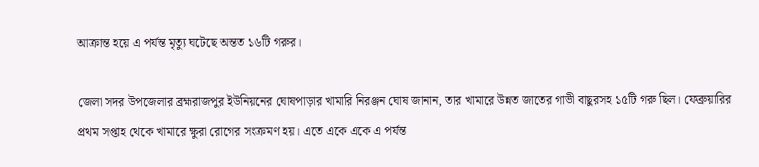আক্রান্ত হয়ে এ পর্যন্ত মৃত্যু ঘটেছে অন্তত ১৬টি গরুর।

জেলা সদর উপজেলার ব্রহ্মরাজপুর ইউনিয়নের ঘোষপাড়ার খামারি নিরঞ্জন ঘোষ জানান, তার খামারে উন্নত জাতের গাভী বাছুরসহ ১৫টি গরু ছিল। ফেব্রুয়ারির প্রথম সপ্তাহ থেকে খামারে ক্ষুরা রোগের সংক্রমণ হয়। এতে একে একে এ পর্যন্ত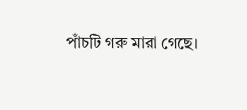পাঁচটি গরু মারা গেছে।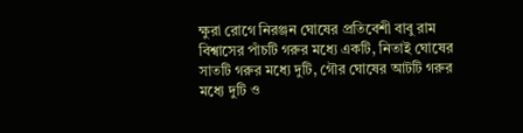ক্ষুরা রোগে নিরঞ্জন ঘোষের প্রতিবেশী বাবু রাম বিশ্বাসের পাঁচটি গরুর মধ্যে একটি, নিতাই ঘোষের সাতটি গরুর মধ্যে দুটি, গৌর ঘোষের আটটি গরুর মধ্যে দুটি ও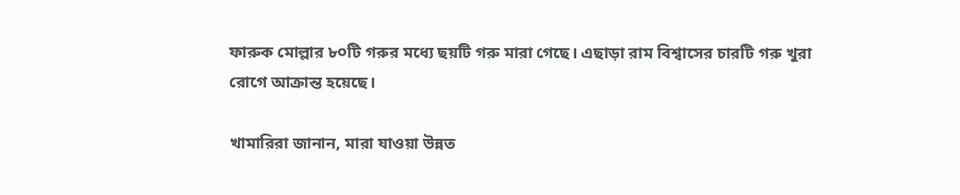ফারুক মোল্লার ৮০টি গরুর মধ্যে ছয়টি গরু মারা গেছে। এছাড়া রাম বিশ্বাসের চারটি গরু খুরা রোগে আক্রান্ত হয়েছে।

খামারিরা জানান, মারা যাওয়া উন্নত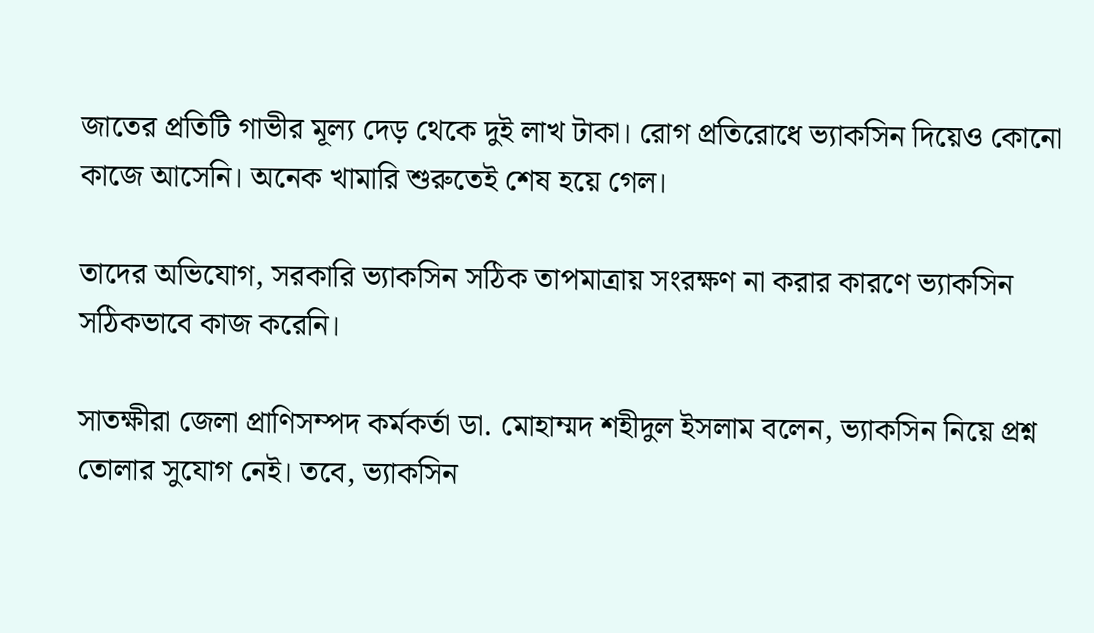জাতের প্রতিটি গাভীর মূল্য দেড় থেকে দুই লাখ টাকা। রোগ প্রতিরোধে ভ্যাকসিন দিয়েও কোনো কাজে আসেনি। অনেক খামারি শুরুতেই শেষ হয়ে গেল।

তাদের অভিযোগ, সরকারি ভ্যাকসিন সঠিক তাপমাত্রায় সংরক্ষণ না করার কারণে ভ্যাকসিন সঠিকভাবে কাজ করেনি।

সাতক্ষীরা জেলা প্রাণিসম্পদ কর্মকর্তা ডা. মোহাম্মদ শহীদুল ইসলাম বলেন, ভ্যাকসিন নিয়ে প্রশ্ন তোলার সুযোগ নেই। তবে, ভ্যাকসিন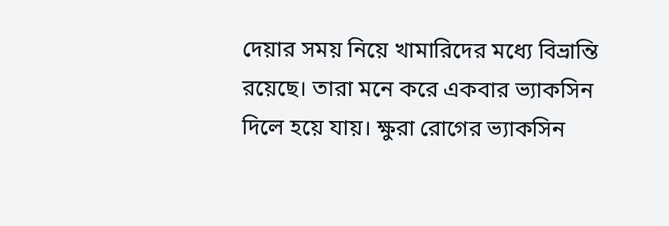দেয়ার সময় নিয়ে খামারিদের মধ্যে বিভ্রান্তি রয়েছে। তারা মনে করে একবার ভ্যাকসিন দিলে হয়ে যায়। ক্ষুরা রোগের ভ্যাকসিন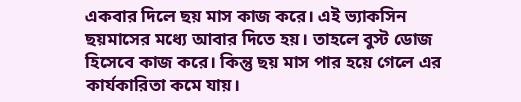একবার দিলে ছয় মাস কাজ করে। এই ভ্যাকসিন ছয়মাসের মধ্যে আবার দিতে হয়। তাহলে বুস্ট ডোজ হিসেবে কাজ করে। কিন্তু ছয় মাস পার হয়ে গেলে এর কার্যকারিতা কমে যায়।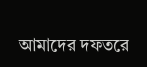আমাদের দফতরে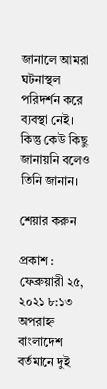জানালে আমরা ঘটনাস্থল পরিদর্শন করে ব্যবস্থা নেই। কিন্তু কেউ কিছু জানায়নি বলেও তিনি জানান।

শেয়ার করুন

প্রকাশ : ফেব্রুয়ারী ২৫, ২০২১ ৮:১৩ অপরাহ্ন
বাংলাদেশ বর্তমানে দুই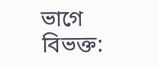ভাগে বিভক্ত: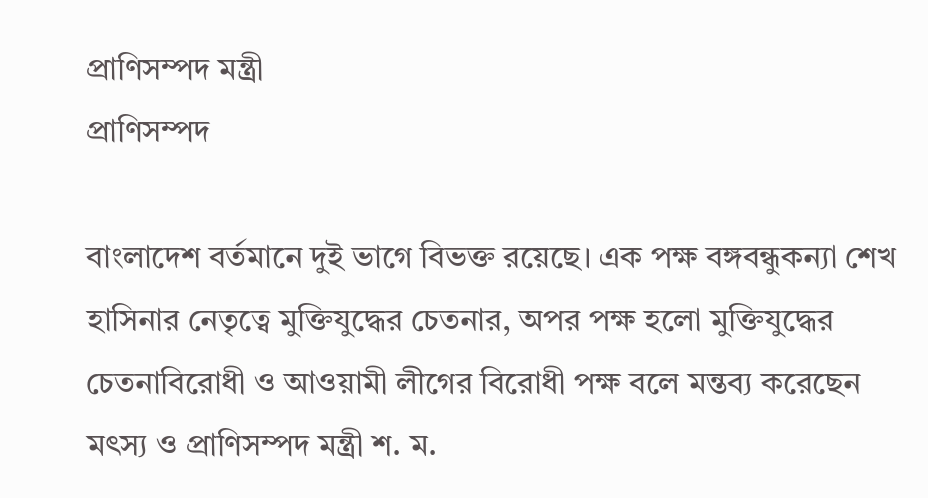প্রাণিসম্পদ মন্ত্রী
প্রাণিসম্পদ

বাংলাদেশ বর্তমানে দুই ভাগে বিভক্ত রয়েছে। এক পক্ষ বঙ্গবন্ধুকন্যা শেখ হাসিনার নেতৃত্বে মুক্তিযুদ্ধের চেতনার, অপর পক্ষ হলো মুক্তিযুদ্ধের চেতনাবিরোধী ও আওয়ামী লীগের বিরোধী পক্ষ বলে মন্তব্য করেছেন মৎস্য ও প্রাণিসম্পদ মন্ত্রী শ. ম.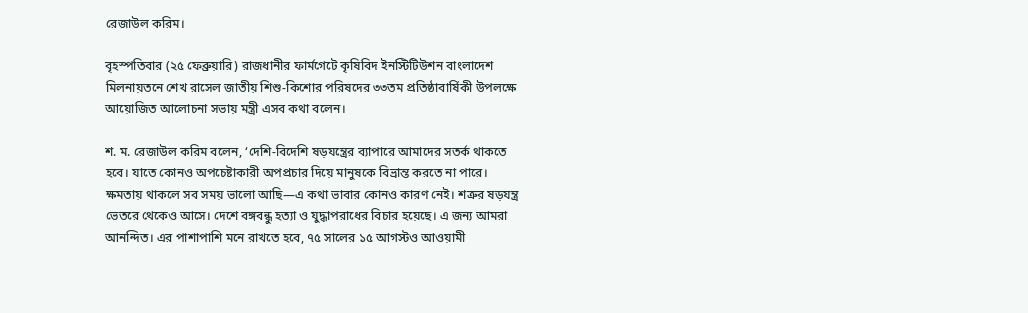রেজাউল করিম।

বৃহস্পতিবার (২৫ ফেব্রুয়ারি) রাজধানীর ফার্মগেটে কৃষিবিদ ইনস্টিটিউশন বাংলাদেশ মিলনায়তনে শেখ রাসেল জাতীয় শিশু-কিশোর পরিষদের ৩৩তম প্রতিষ্ঠাবার্ষিকী উপলক্ষে আয়োজিত আলোচনা সভায় মন্ত্রী এসব কথা বলেন।

শ. ম. রেজাউল করিম বলেন, ‘দেশি-বিদেশি ষড়যন্ত্রের ব্যাপারে আমাদের সতর্ক থাকতে হবে। যাতে কোনও অপচেষ্টাকারী অপপ্রচার দিয়ে মানুষকে বিভ্রান্ত করতে না পারে। ক্ষমতায় থাকলে সব সময় ভালো আছি—এ কথা ভাবার কোনও কারণ নেই। শত্রুর ষড়যন্ত্র ভেতরে থেকেও আসে। দেশে বঙ্গবন্ধু হত্যা ও যুদ্ধাপরাধের বিচার হয়েছে। এ জন্য আমরা আনন্দিত। এর পাশাপাশি মনে রাখতে হবে, ৭৫ সালের ১৫ আগস্টও আওয়ামী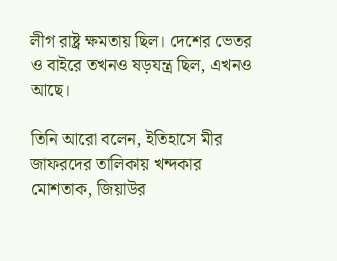লীগ রাষ্ট্র ক্ষমতায় ছিল। দেশের ভেতর ও বাইরে তখনও ষড়যন্ত্র ছিল, এখনও আছে।

তিনি আরো বলেন, ইতিহাসে মীর জাফরদের তালিকায় খন্দকার মোশতাক, জিয়াউর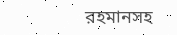রহমানসহ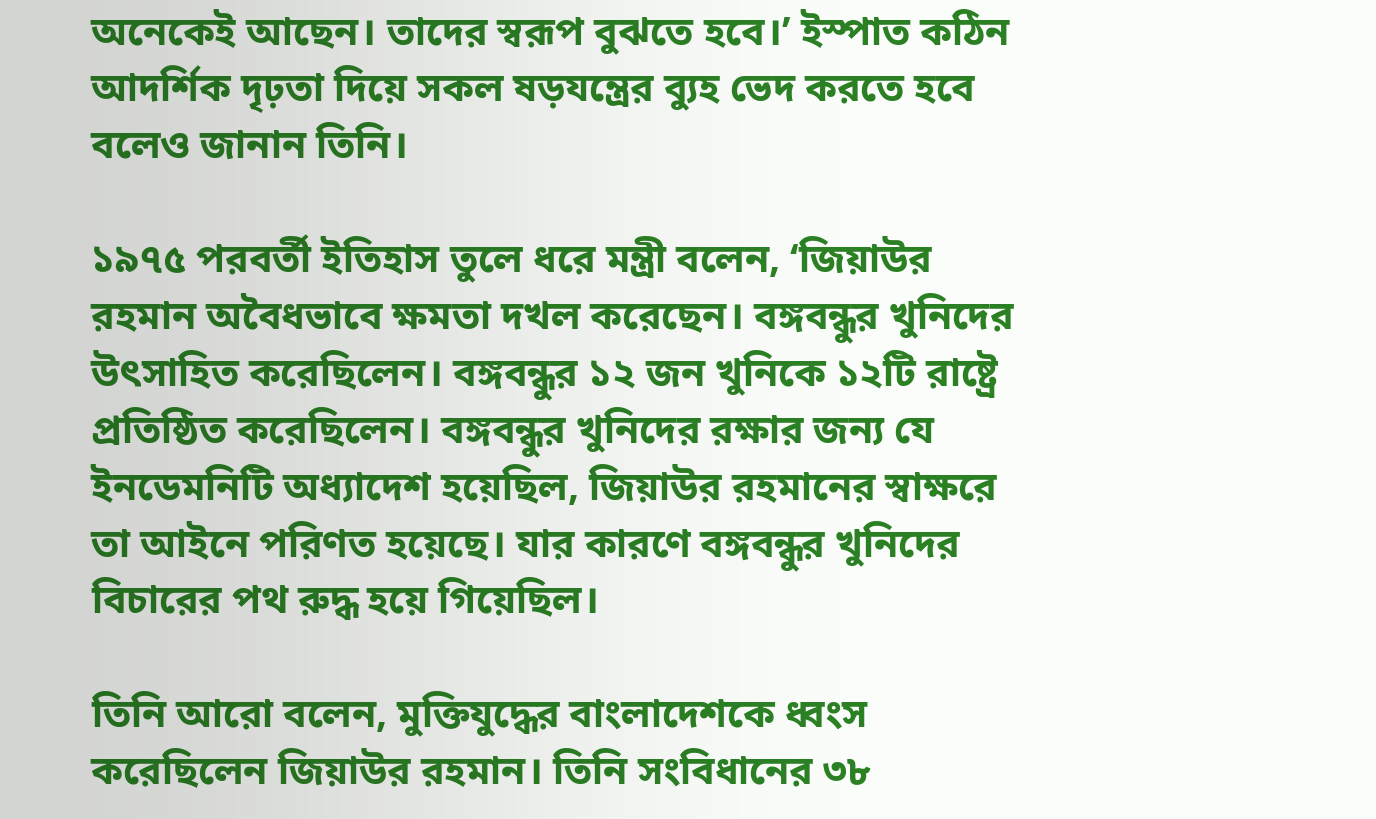অনেকেই আছেন। তাদের স্বরূপ বুঝতে হবে।’ ইস্পাত কঠিন আদর্শিক দৃঢ়তা দিয়ে সকল ষড়যন্ত্রের ব্যুহ ভেদ করতে হবে বলেও জানান তিনি।

১৯৭৫ পরবর্তী ইতিহাস তুলে ধরে মন্ত্রী বলেন, ‘জিয়াউর রহমান অবৈধভাবে ক্ষমতা দখল করেছেন। বঙ্গবন্ধুর খুনিদের উৎসাহিত করেছিলেন। বঙ্গবন্ধুর ১২ জন খুনিকে ১২টি রাষ্ট্রে প্রতিষ্ঠিত করেছিলেন। বঙ্গবন্ধুর খুনিদের রক্ষার জন্য যে ইনডেমনিটি অধ্যাদেশ হয়েছিল, জিয়াউর রহমানের স্বাক্ষরে তা আইনে পরিণত হয়েছে। যার কারণে বঙ্গবন্ধুর খুনিদের বিচারের পথ রুদ্ধ হয়ে গিয়েছিল।

তিনি আরো বলেন, মুক্তিযুদ্ধের বাংলাদেশকে ধ্বংস করেছিলেন জিয়াউর রহমান। তিনি সংবিধানের ৩৮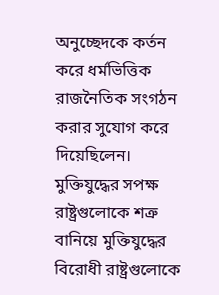অনুচ্ছেদকে কর্তন করে ধর্মভিত্তিক রাজনৈতিক সংগঠন করার সুযোগ করে দিয়েছিলেন। মুক্তিযুদ্ধের সপক্ষ রাষ্ট্রগুলোকে শত্রু বানিয়ে মুক্তিযুদ্ধের বিরোধী রাষ্ট্রগুলোকে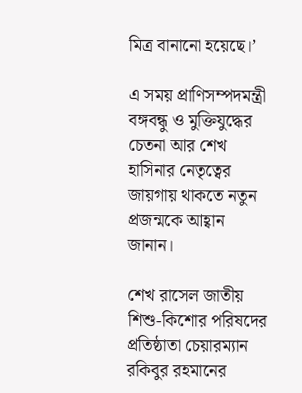মিত্র বানানো হয়েছে।’

এ সময় প্রাণিসম্পদমন্ত্রী বঙ্গবন্ধু ও মুক্তিযুদ্ধের চেতনা আর শেখ হাসিনার নেতৃত্বের জায়গায় থাকতে নতুন প্রজন্মকে আহ্বান জানান।

শেখ রাসেল জাতীয় শিশু-কিশোর পরিষদের প্রতিষ্ঠাতা চেয়ারম্যান রকিবুর রহমানের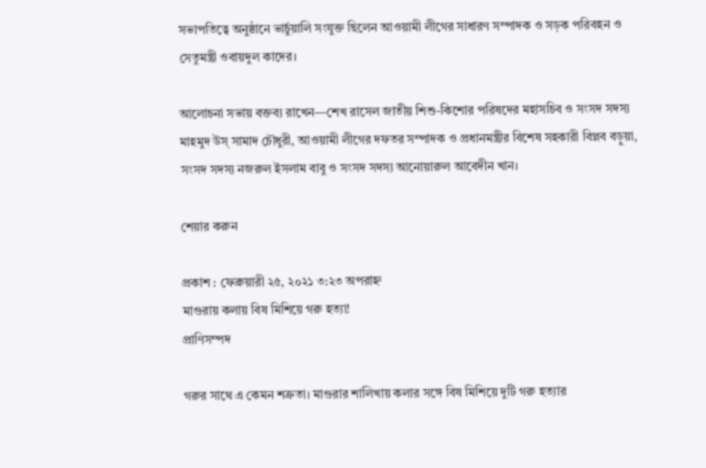সভাপতিত্বে অনুষ্ঠানে ভার্চুয়ালি সংযুক্ত ছিলেন আওয়ামী লীগের সাধারণ সম্পাদক ও সড়ক পরিবহন ও সেতুমন্ত্রী ওবায়দুল কাদের।

আলোচনা সভায় বক্তব্য রাখেন—শেখ রাসেল জাতীয় শিশু-কিশোর পরিষদের মহাসচিব ও সংসদ সদস্য মাহমুদ উস্ সামাদ চৌধুরী, আওয়ামী লীগের দফতর সম্পাদক ও প্রধানমন্ত্রীর বিশেষ সহকারী বিপ্লব বড়ুয়া, সংসদ সদস্য নজরুল ইসলাম বাবু ও সংসদ সদস্য আনোয়ারুল আবেদীন খান।

শেয়ার করুন

প্রকাশ : ফেব্রুয়ারী ২৫, ২০২১ ৩:২৩ অপরাহ্ন
মাগুরায় কলায় বিষ মিশিয়ে গরু হত্যা!
প্রাণিসম্পদ

গরুর সাথে এ কেমন শত্রুতা। মাগুরার শালিখায় কলার সঙ্গে বিষ মিশিয়ে দুটি গরু হত্যার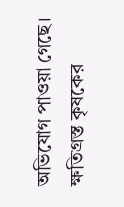অভিযোগ পাওয়া গেছে। ক্ষতিগ্রস্ত কৃষকের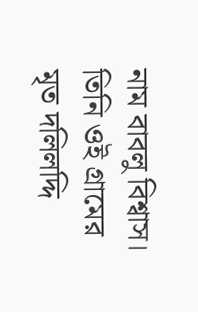নাম বাবলু বিশ্বাস। তিনি ওই গ্রামের মৃত দলিলদ্দি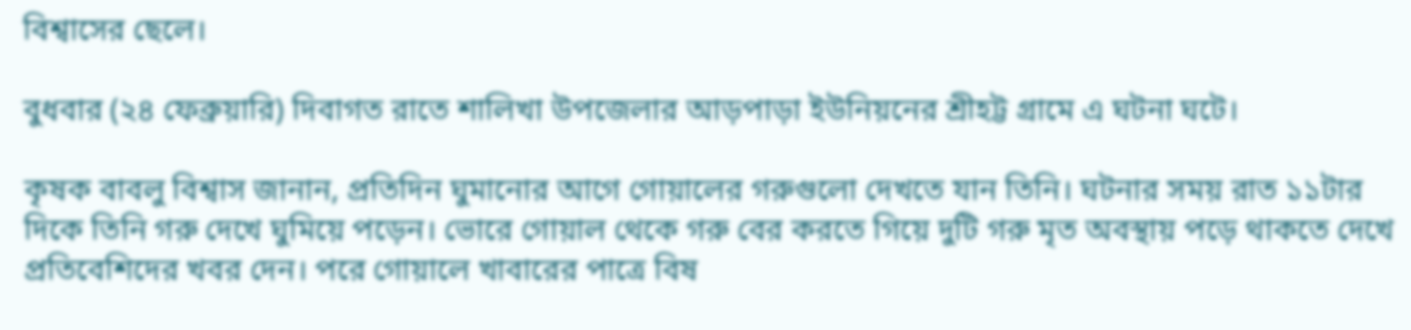বিশ্বাসের ছেলে।

বুধবার (২৪ ফেব্রুয়ারি) দিবাগত রাতে শালিখা উপজেলার আড়পাড়া ইউনিয়নের শ্রীহট্ট গ্রামে এ ঘটনা ঘটে।

কৃষক বাবলু বিশ্বাস জানান, প্রতিদিন ঘুমানোর আগে গোয়ালের গরুগুলো দেখতে যান তিনি। ঘটনার সময় রাত ১১টার দিকে তিনি গরু দেখে ঘুমিয়ে পড়েন। ভোরে গোয়াল থেকে গরু বের করতে গিয়ে দুটি গরু মৃত অবস্থায় পড়ে থাকতে দেখে প্রতিবেশিদের খবর দেন। পরে গোয়ালে খাবারের পাত্রে বিষ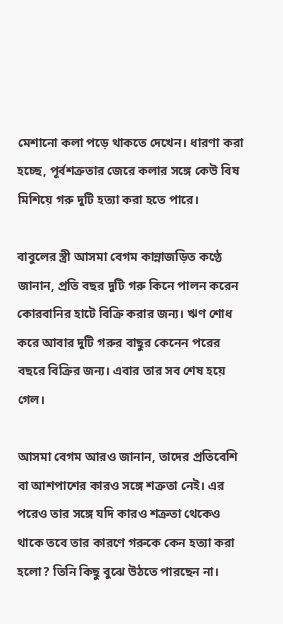মেশানো কলা পড়ে থাকতে দেখেন। ধারণা করা হচ্ছে, পূর্বশত্রুতার জেরে কলার সঙ্গে কেউ বিষ মিশিয়ে গরু দুটি হত্যা করা হতে পারে।

বাবুলের স্ত্রী আসমা বেগম কান্নাজড়িত কণ্ঠে জানান, প্রতি বছর দুটি গরু কিনে পালন করেন কোরবানির হাটে বিক্রি করার জন্য। ঋণ শোধ করে আবার দুটি গরুর বাছুর কেনেন পরের বছরে বিক্রির জন্য। এবার তার সব শেষ হয়ে গেল।

আসমা বেগম আরও জানান, তাদের প্রতিবেশি বা আশপাশের কারও সঙ্গে শত্রুতা নেই। এর পরেও তার সঙ্গে যদি কারও শত্রুতা থেকেও থাকে তবে তার কারণে গরুকে কেন হত‌্যা করা হলো? তিনি কিছু বুঝে উঠতে পারছেন না।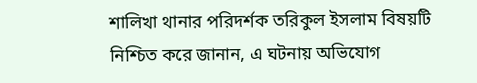শালিখা থানার পরিদর্শক তরিকুল ইসলাম বিষয়টি নিশ্চিত করে জানান, এ ঘটনায় অভিযোগ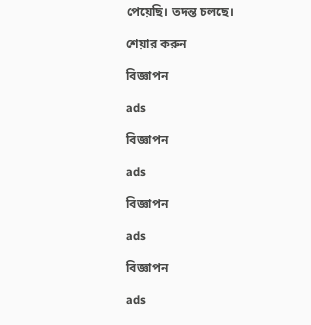পেয়েছি। তদন্ত চলছে।

শেয়ার করুন

বিজ্ঞাপন

ads

বিজ্ঞাপন

ads

বিজ্ঞাপন

ads

বিজ্ঞাপন

ads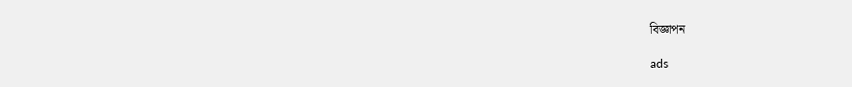বিজ্ঞাপন

ads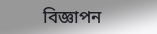বিজ্ঞাপন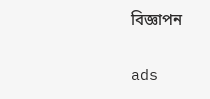বিজ্ঞাপন

ads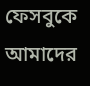ফেসবুকে আমাদের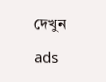দেখুন

ads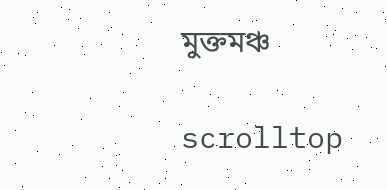মুক্তমঞ্চ

scrolltop